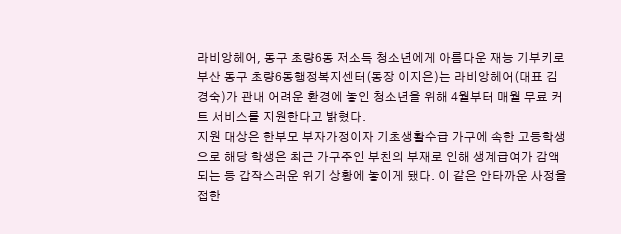라비앙헤어, 동구 초량6동 저소득 청소년에게 아름다운 재능 기부키로
부산 동구 초량6동행정복지센터(동장 이지은)는 라비앙헤어(대표 김경숙)가 관내 어려운 환경에 놓인 청소년을 위해 4월부터 매월 무료 커트 서비스를 지원한다고 밝혔다.
지원 대상은 한부모 부자가정이자 기초생활수급 가구에 속한 고등학생으로 해당 학생은 최근 가구주인 부친의 부재로 인해 생계급여가 감액되는 등 갑작스러운 위기 상황에 놓이게 됐다. 이 같은 안타까운 사정을 접한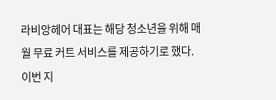라비앙헤어 대표는 해당 청소년을 위해 매월 무료 커트 서비스를 제공하기로 했다.
이번 지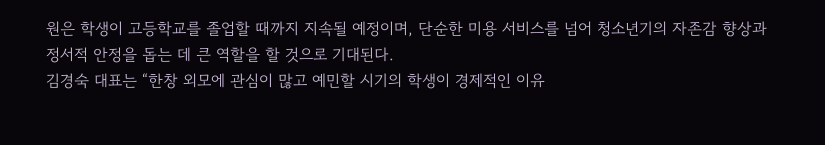원은 학생이 고등학교를 졸업할 때까지 지속될 예정이며, 단순한 미용 서비스를 넘어 청소년기의 자존감 향상과 정서적 안정을 돕는 데 큰 역할을 할 것으로 기대된다.
김경숙 대표는 “한창 외모에 관심이 많고 예민할 시기의 학생이 경제적인 이유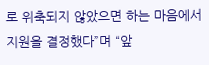로 위축되지 않았으면 하는 마음에서 지원을 결정했다”며 “앞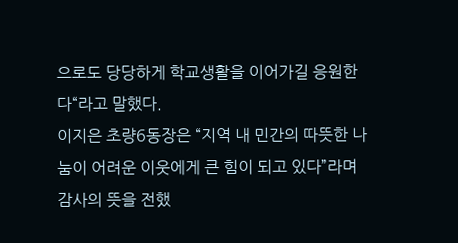으로도 당당하게 학교생활을 이어가길 응원한다“라고 말했다.
이지은 초량6동장은 “지역 내 민간의 따뜻한 나눔이 어려운 이웃에게 큰 힘이 되고 있다”라며 감사의 뜻을 전했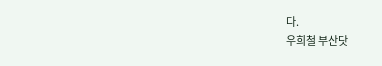다.
우희철 부산닷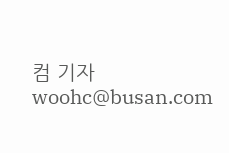컴 기자 woohc@busan.com